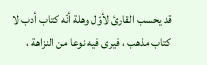قد يحسب القارئ لأوّل وهلة أنّه كتاب أدب لا كتاب مذهب ، فيرى فيه نوعا من النزاهة ،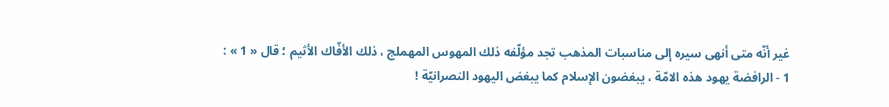غير أنّه متى أنهى سيره إلى مناسبات المذهب تجد مؤلّفه ذلك المهوس المهملج ، ذلك الأفّاك الأثيم ؛ قال « 1 » :
1 - الرافضة يهود هذه الامّة ، يبغضون الإسلام كما يبغض اليهود النصرانيّة !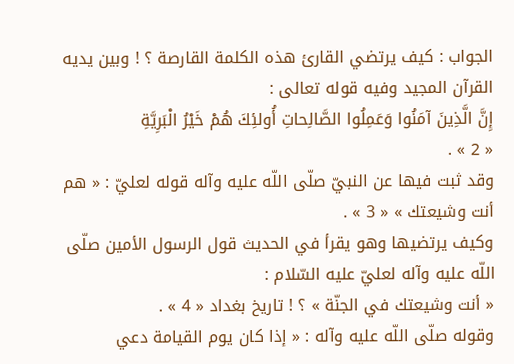الجواب : كيف يرتضي القارئ هذه الكلمة القارصة ؟ ! وبين يديه القرآن المجيد وفيه قوله تعالى :
إِنَّ الَّذِينَ آمَنُوا وَعَمِلُوا الصَّالِحاتِ أُولئِكَ هُمْ خَيْرُ الْبَرِيَّةِ
« 2 » .
وقد ثبت فيها عن النبيّ صلّى اللّه عليه وآله قوله لعليّ : « هم أنت وشيعتك » « 3 » .
وكيف يرتضيها وهو يقرأ في الحديث قول الرسول الأمين صلّى اللّه عليه وآله لعليّ عليه السّلام :
« أنت وشيعتك في الجنّة » ؟ ! تاريخ بغداد « 4 » .
وقوله صلّى اللّه عليه وآله : « إذا كان يوم القيامة دعي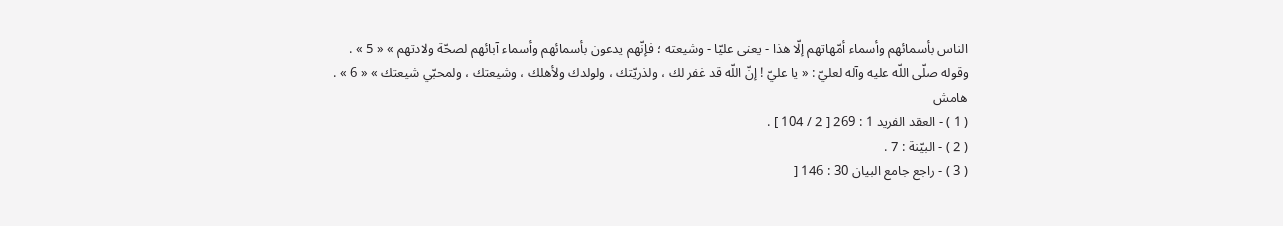الناس بأسمائهم وأسماء أمّهاتهم إلّا هذا - يعنى عليّا - وشيعته ؛ فإنّهم يدعون بأسمائهم وأسماء آبائهم لصحّة ولادتهم » « 5 » .
وقوله صلّى اللّه عليه وآله لعليّ : « يا عليّ ! إنّ اللّه قد غفر لك ، ولذريّتك ، ولولدك ولأهلك ، وشيعتك ، ولمحبّي شيعتك » « 6 » .
هامش
( 1 ) - العقد الفريد 1 : 269 [ 2 / 104 ] .
( 2 ) - البيّنة : 7 .
( 3 ) - راجع جامع البيان 30 : 146 [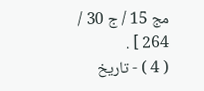مج 15 / ج 30 / 264 ] .
( 4 ) - تاريخ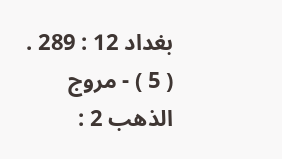بغداد 12 : 289 .
( 5 ) - مروج الذهب 2 :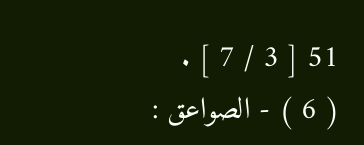51 [ 3 / 7 ] .
( 6 ) - الصواعق :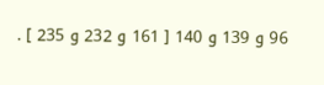96 و 139 و 140 [ 161 و 232 و 235 ] .